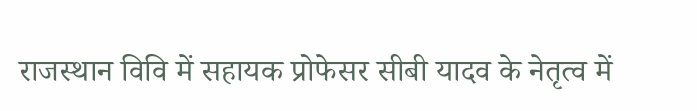राजस्थान विवि में सहायक प्रोफेसर सीबी यादव के नेतृत्व में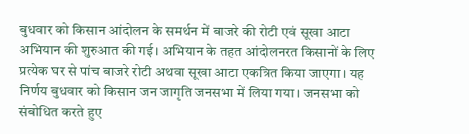बुधवार को किसान आंदोलन के समर्थन में बाजरे की रोटी एवं सूखा आटा अभियान की शुरुआत की गई। अभियान के तहत आंदोलनरत किसानों के लिए प्रत्येक घर से पांच बाजरे रोटी अथवा सूखा आटा एकत्रित किया जाएगा। यह निर्णय बुधवार को किसान जन जागृति जनसभा में लिया गया। जनसभा को संबोधित करते हुए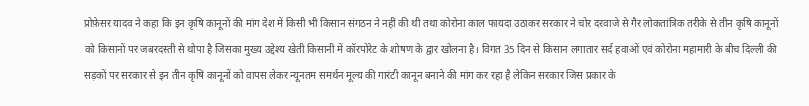प्रोफ़ेसर यादव ने कहा कि इन कृषि कानूनों की मांग देश में किसी भी किसान संगठन ने नहीं की थी तथा कोरोना काल फायदा उठाकर सरकार ने चोर दरवाजे से गैर लोकतांत्रिक तरीके से तीन कृषि कानूनों को किसानों पर जबरदस्ती से थोपा है जिसका मुख्य उद्देश्य खेती किसानी में कॉरपोरेट के शोषण के द्वार खोलना है। विगत 35 दिन से किसान लगातार सर्द हवाओं एवं कोरोना महामारी के बीच दिल्ली की सड़कों पर सरकार से इन तीन कृषि कानूनों को वापस लेकर न्यूनतम समर्थन मूल्य की गारंटी कानून बनाने की मांग कर रहा है लेकिन सरकार जिस प्रकार के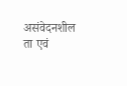असंवेदनशील ता एवं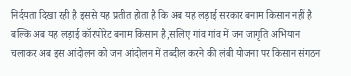निर्दयता दिखा रही है इससे यह प्रतीत होता है कि अब यह लड़ाई सरकार बनाम किसान नहीं है बल्कि अब यह लड़ाई कॉरपोरेट बनाम किसान है,सलिए गांव गांव में जन जागृति अभियान चलाकर अब इस आंदोलन को जन आंदोलन में तब्दील करने की लंबी योजना पर किसान संगठन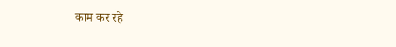काम कर रहे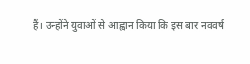हैं। उन्होंने युवाओं से आह्वान किया कि इस बार नववर्ष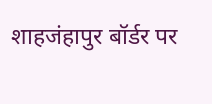शाहजंहापुर बॉर्डर पर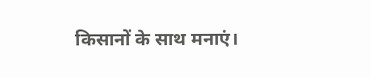किसानों के साथ मनाएं।